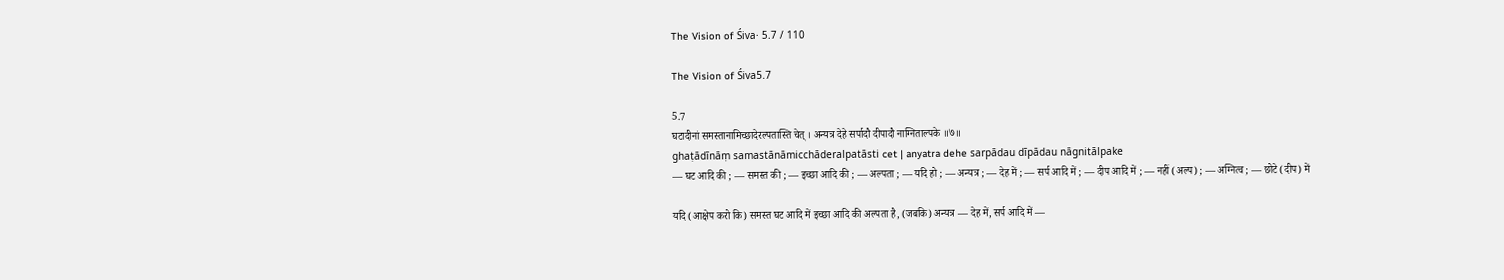The Vision of Śiva· 5.7 / 110

The Vision of Śiva5.7

5.7
घटादीनां समस्तानामिच्छादेरल्पतास्ति चेत् । अन्यत्र देहे सर्पादौ दीपादौ नाग्निताल्पके ॥७॥
ghaṭādīnāṃ samastānāmicchāderalpatāsti cet | anyatra dehe sarpādau dīpādau nāgnitālpake
— घट आदि की ; — समस्त की ; — इच्छा आदि की ; — अल्पता ; — यदि हो ; — अन्यत्र ; — देह में ; — सर्प आदि में ; — दीप आदि में ; — नहीं (अल्प) ; — अग्नित्व ; — छोटे (दीप) में

यदि (आक्षेप करो कि) समस्त घट आदि में इच्छा आदि की अल्पता है, (जबकि) अन्यत्र — देह में, सर्प आदि में —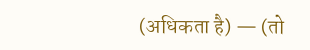(अधिकता है) — (तो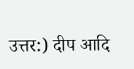उत्तर:) दीप आदि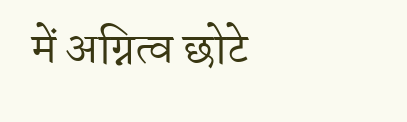में अग्नित्व छोटे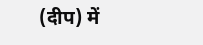(दीप) में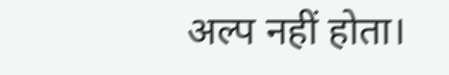अल्प नहीं होता।